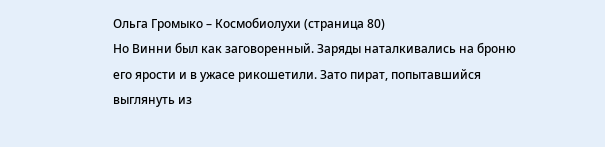Ольга Громыко – Космобиолухи (страница 80)
Но Винни был как заговоренный. Заряды наталкивались на броню его ярости и в ужасе рикошетили. Зато пират, попытавшийся выглянуть из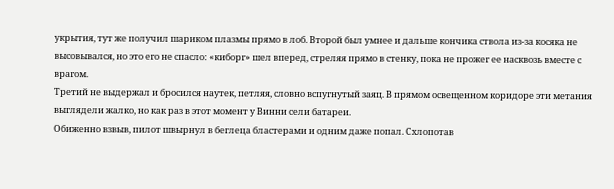укрытия, тут же получил шариком плазмы прямо в лоб. Второй был умнее и дальше кончика ствола из-за косяка не высовывался, но это его не спасло: «киборг» шел вперед, стреляя прямо в стенку, пока не прожег ее насквозь вместе с врагом.
Третий не выдержал и бросился наутек, петляя, словно вспугнутый заяц. В прямом освещенном коридоре эти метания выглядели жалко, но как раз в этот момент у Винни сели батареи.
Обиженно взвыв, пилот швырнул в беглеца бластерами и одним даже попал. Схлопотав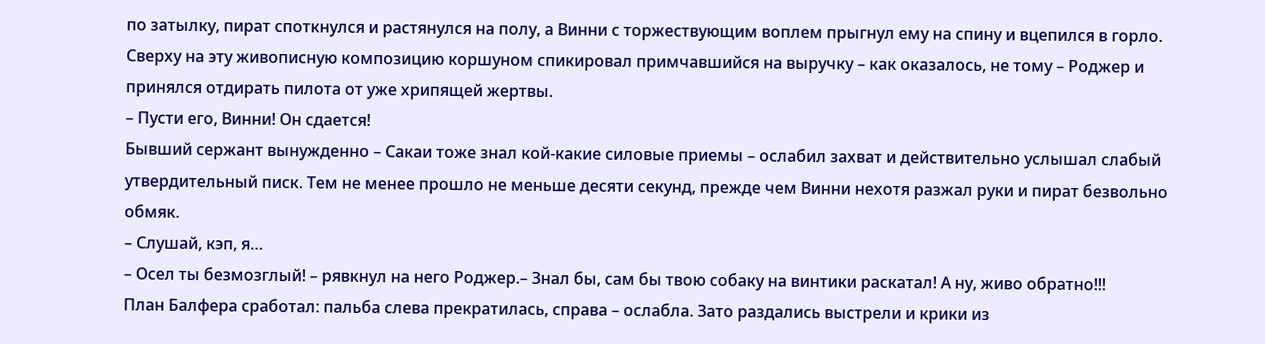по затылку, пират споткнулся и растянулся на полу, а Винни с торжествующим воплем прыгнул ему на спину и вцепился в горло. Сверху на эту живописную композицию коршуном спикировал примчавшийся на выручку – как оказалось, не тому – Роджер и принялся отдирать пилота от уже хрипящей жертвы.
– Пусти его, Винни! Он сдается!
Бывший сержант вынужденно – Сакаи тоже знал кой-какие силовые приемы – ослабил захват и действительно услышал слабый утвердительный писк. Тем не менее прошло не меньше десяти секунд, прежде чем Винни нехотя разжал руки и пират безвольно обмяк.
– Слушай, кэп, я…
– Осел ты безмозглый! – рявкнул на него Роджер.– Знал бы, сам бы твою собаку на винтики раскатал! А ну, живо обратно!!!
План Балфера сработал: пальба слева прекратилась, справа – ослабла. Зато раздались выстрели и крики из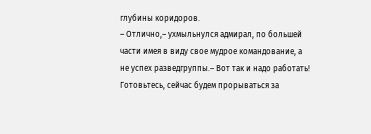глубины коридоров.
– Отлично,– ухмыльнулся адмирал, по большей части имея в виду свое мудрое командование, а не успех разведгруппы.– Вот так и надо работать! Готовьтесь, сейчас будем прорываться за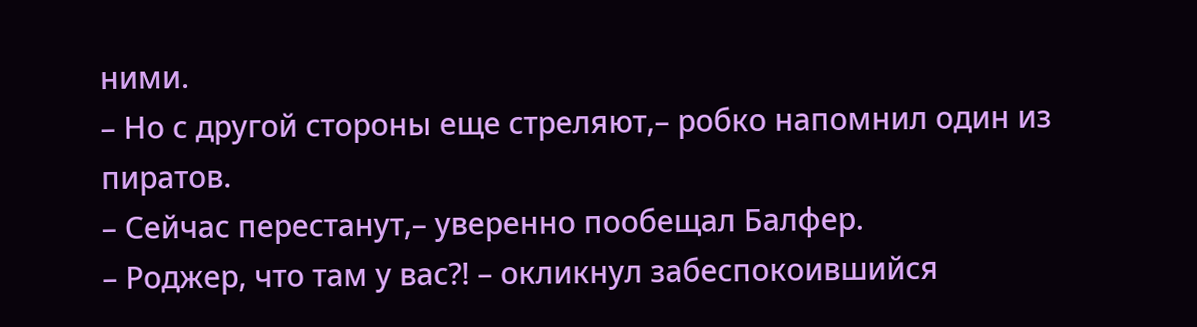ними.
– Но с другой стороны еще стреляют,– робко напомнил один из пиратов.
– Сейчас перестанут,– уверенно пообещал Балфер.
– Роджер, что там у вас?! – окликнул забеспокоившийся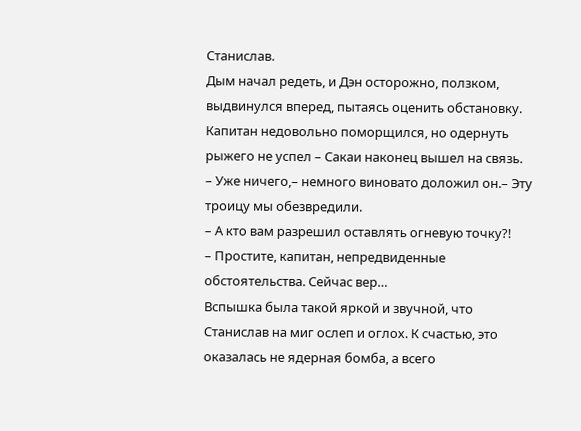Станислав.
Дым начал редеть, и Дэн осторожно, ползком, выдвинулся вперед, пытаясь оценить обстановку. Капитан недовольно поморщился, но одернуть рыжего не успел – Сакаи наконец вышел на связь.
– Уже ничего,– немного виновато доложил он.– Эту троицу мы обезвредили.
– А кто вам разрешил оставлять огневую точку?!
– Простите, капитан, непредвиденные обстоятельства. Сейчас вер…
Вспышка была такой яркой и звучной, что Станислав на миг ослеп и оглох. К счастью, это оказалась не ядерная бомба, а всего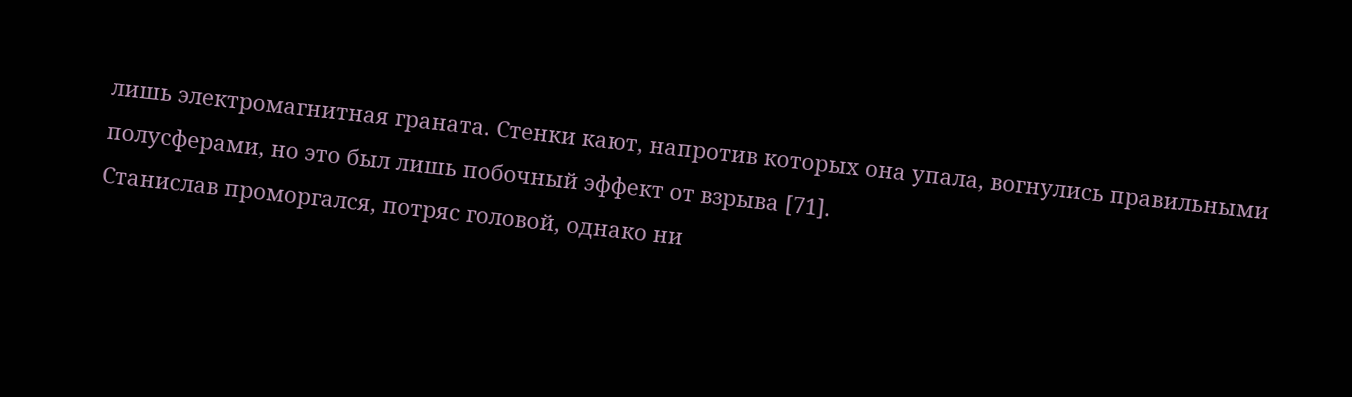лишь электромагнитная граната. Стенки кают, напротив которых она упала, вогнулись правильными полусферами, но это был лишь побочный эффект от взрыва [71].
Станислав проморгался, потряс головой, однако ни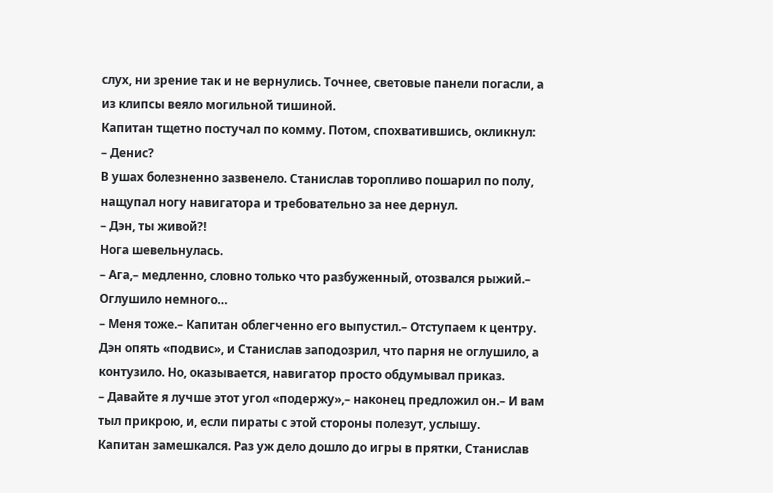слух, ни зрение так и не вернулись. Точнее, световые панели погасли, а из клипсы веяло могильной тишиной.
Капитан тщетно постучал по комму. Потом, спохватившись, окликнул:
– Денис?
В ушах болезненно зазвенело. Станислав торопливо пошарил по полу, нащупал ногу навигатора и требовательно за нее дернул.
– Дэн, ты живой?!
Нога шевельнулась.
– Ага,– медленно, словно только что разбуженный, отозвался рыжий.– Оглушило немного…
– Меня тоже.– Капитан облегченно его выпустил.– Отступаем к центру.
Дэн опять «подвис», и Станислав заподозрил, что парня не оглушило, а контузило. Но, оказывается, навигатор просто обдумывал приказ.
– Давайте я лучше этот угол «подержу»,– наконец предложил он.– И вам тыл прикрою, и, если пираты с этой стороны полезут, услышу.
Капитан замешкался. Раз уж дело дошло до игры в прятки, Станислав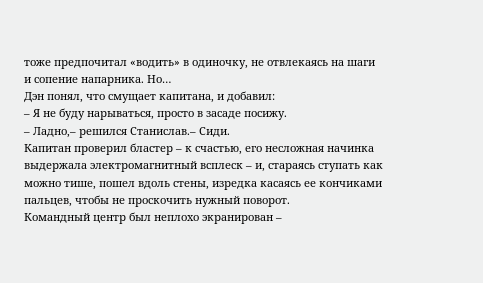тоже предпочитал «водить» в одиночку, не отвлекаясь на шаги и сопение напарника. Но…
Дэн понял, что смущает капитана, и добавил:
– Я не буду нарываться, просто в засаде посижу.
– Ладно,– решился Станислав.– Сиди.
Капитан проверил бластер – к счастью, его несложная начинка выдержала электромагнитный всплеск – и, стараясь ступать как можно тише, пошел вдоль стены, изредка касаясь ее кончиками пальцев, чтобы не проскочить нужный поворот.
Командный центр был неплохо экранирован –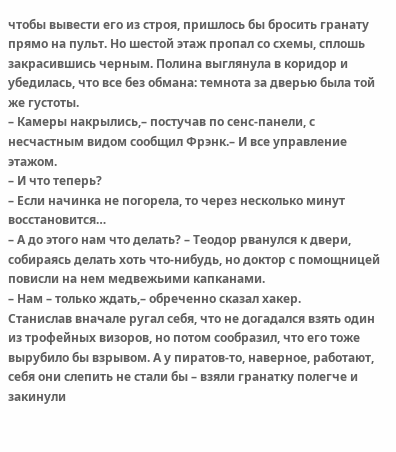чтобы вывести его из строя, пришлось бы бросить гранату прямо на пульт. Но шестой этаж пропал со схемы, сплошь закрасившись черным. Полина выглянула в коридор и убедилась, что все без обмана: темнота за дверью была той же густоты.
– Камеры накрылись,– постучав по сенс-панели, с несчастным видом сообщил Фрэнк.– И все управление этажом.
– И что теперь?
– Если начинка не погорела, то через несколько минут восстановится…
– А до этого нам что делать? – Теодор рванулся к двери, собираясь делать хоть что-нибудь, но доктор с помощницей повисли на нем медвежьими капканами.
– Нам – только ждать,– обреченно сказал хакер.
Станислав вначале ругал себя, что не догадался взять один из трофейных визоров, но потом сообразил, что его тоже вырубило бы взрывом. А у пиратов-то, наверное, работают, себя они слепить не стали бы – взяли гранатку полегче и закинули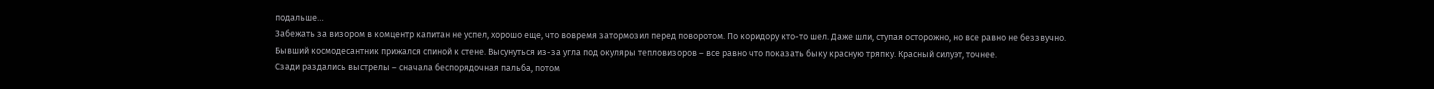подальше…
Забежать за визором в комцентр капитан не успел, хорошо еще, что вовремя затормозил перед поворотом. По коридору кто-то шел. Даже шли, ступая осторожно, но все равно не беззвучно.
Бывший космодесантник прижался спиной к стене. Высунуться из-за угла под окуляры тепловизоров – все равно что показать быку красную тряпку. Красный силуэт, точнее.
Сзади раздались выстрелы – сначала беспорядочная пальба, потом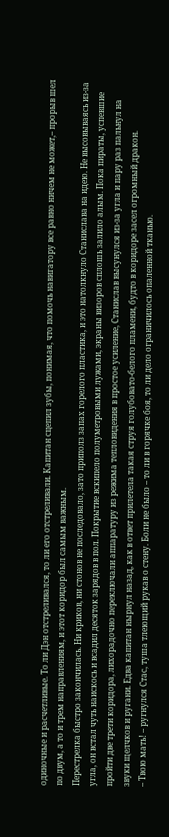одиночные и расчетливые. То ли Дэн отстреливался, то ли его отстреливали. Капитан сцепил зубы, понимая, что помочь навигатору все равно ничем не может,– прорыв шел по двум, а то и трем направлениям, и этот коридор был самым важным.
Перестрелка быстро закончилась. Ни криков, ни стонов не последовало, зато приполз запах горелого пластика, и это натолкнуло Станислава на идею. Не высовываясь из-за угла, он встал чуть наискось и всадил десяток зарядов в пол. Покрытие вскипело полуметровыми лужами, экраны визоров сплошь залило алым. Пока пираты, успевшие пройти две трети коридора, лихорадочно переключали аппаратуру из режима тепловидения в простое усиление, Станислав высунулся из-за угла и пару раз пальнул на звуки щелчков и ругани. Едва капитан нырнул назад, как в ответ прилетела такая струя голубовато-белого пламени, будто в коридоре засел огромный дракон.
– Твою мать! – ругнулся Стас, туша тлеющий рукав о стену. Боли не было – то ли в горячке боя, то ли дело ограничилось опаленной тканью.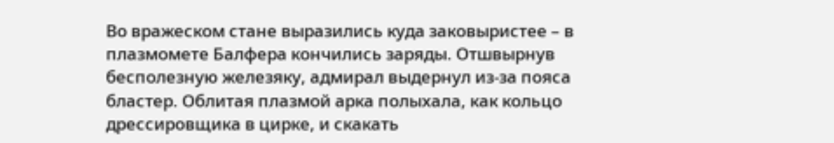Во вражеском стане выразились куда заковыристее – в плазмомете Балфера кончились заряды. Отшвырнув бесполезную железяку, адмирал выдернул из-за пояса бластер. Облитая плазмой арка полыхала, как кольцо дрессировщика в цирке, и скакать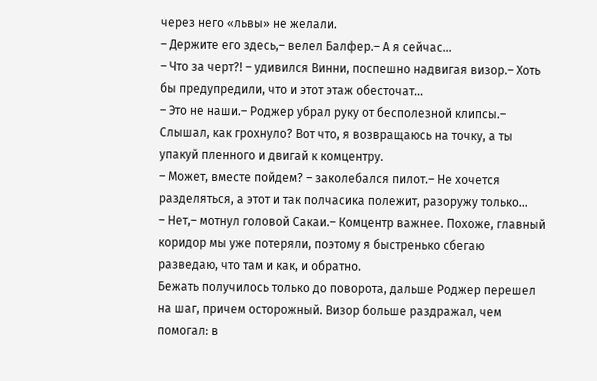через него «львы» не желали.
– Держите его здесь,– велел Балфер.– А я сейчас…
– Что за черт?! – удивился Винни, поспешно надвигая визор.– Хоть бы предупредили, что и этот этаж обесточат…
– Это не наши.– Роджер убрал руку от бесполезной клипсы.– Слышал, как грохнуло? Вот что, я возвращаюсь на точку, а ты упакуй пленного и двигай к комцентру.
– Может, вместе пойдем? – заколебался пилот.– Не хочется разделяться, а этот и так полчасика полежит, разоружу только…
– Нет,– мотнул головой Сакаи.– Комцентр важнее. Похоже, главный коридор мы уже потеряли, поэтому я быстренько сбегаю разведаю, что там и как, и обратно.
Бежать получилось только до поворота, дальше Роджер перешел на шаг, причем осторожный. Визор больше раздражал, чем помогал: в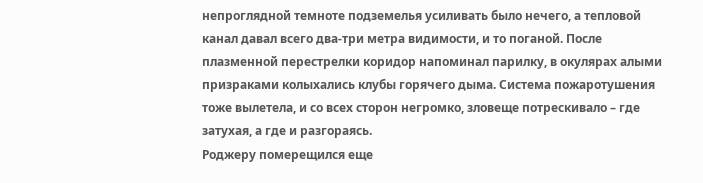непроглядной темноте подземелья усиливать было нечего, а тепловой канал давал всего два-три метра видимости, и то поганой. После плазменной перестрелки коридор напоминал парилку, в окулярах алыми призраками колыхались клубы горячего дыма. Система пожаротушения тоже вылетела, и со всех сторон негромко, зловеще потрескивало – где затухая, а где и разгораясь.
Роджеру померещился еще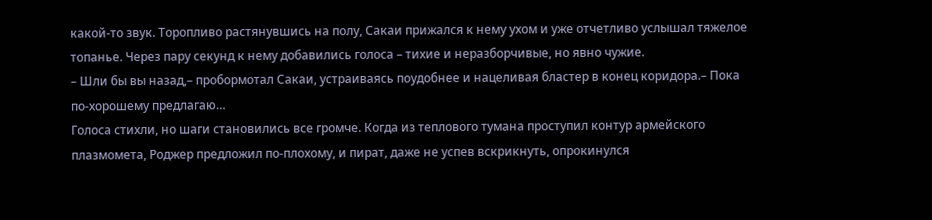какой-то звук. Торопливо растянувшись на полу, Сакаи прижался к нему ухом и уже отчетливо услышал тяжелое топанье. Через пару секунд к нему добавились голоса – тихие и неразборчивые, но явно чужие.
– Шли бы вы назад,– пробормотал Сакаи, устраиваясь поудобнее и нацеливая бластер в конец коридора.– Пока по-хорошему предлагаю…
Голоса стихли, но шаги становились все громче. Когда из теплового тумана проступил контур армейского плазмомета, Роджер предложил по-плохому, и пират, даже не успев вскрикнуть, опрокинулся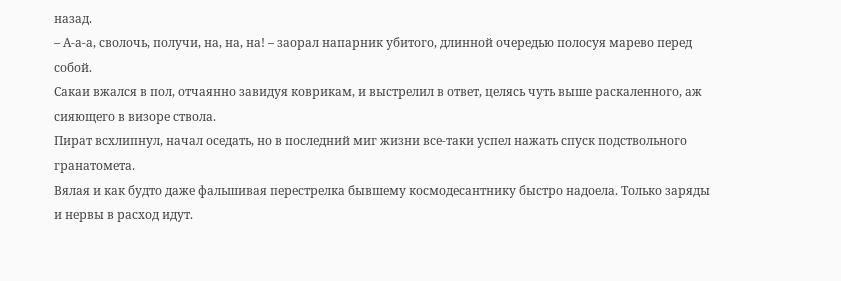назад.
– А-а-а, сволочь, получи, на, на, на! – заорал напарник убитого, длинной очередью полосуя марево перед собой.
Сакаи вжался в пол, отчаянно завидуя коврикам, и выстрелил в ответ, целясь чуть выше раскаленного, аж сияющего в визоре ствола.
Пират всхлипнул, начал оседать, но в последний миг жизни все-таки успел нажать спуск подствольного гранатомета.
Вялая и как будто даже фальшивая перестрелка бывшему космодесантнику быстро надоела. Только заряды и нервы в расход идут.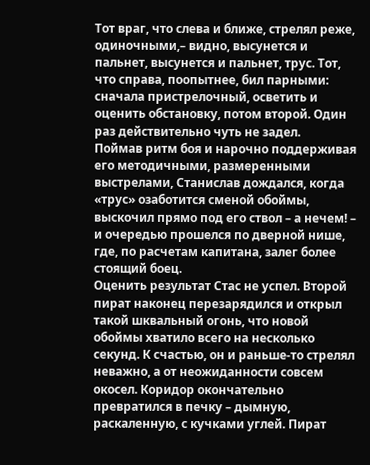Тот враг, что слева и ближе, стрелял реже, одиночными,– видно, высунется и пальнет, высунется и пальнет, трус. Тот, что справа, поопытнее, бил парными: сначала пристрелочный, осветить и оценить обстановку, потом второй. Один раз действительно чуть не задел.
Поймав ритм боя и нарочно поддерживая его методичными, размеренными выстрелами, Станислав дождался, когда «трус» озаботится сменой обоймы, выскочил прямо под его ствол – а нечем! – и очередью прошелся по дверной нише, где, по расчетам капитана, залег более стоящий боец.
Оценить результат Стас не успел. Второй пират наконец перезарядился и открыл такой шквальный огонь, что новой обоймы хватило всего на несколько секунд. К счастью, он и раньше-то стрелял неважно, а от неожиданности совсем окосел. Коридор окончательно превратился в печку – дымную, раскаленную, с кучками углей. Пират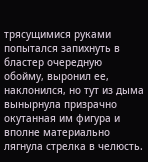трясущимися руками попытался запихнуть в бластер очередную обойму, выронил ее, наклонился, но тут из дыма вынырнула призрачно окутанная им фигура и вполне материально лягнула стрелка в челюсть.